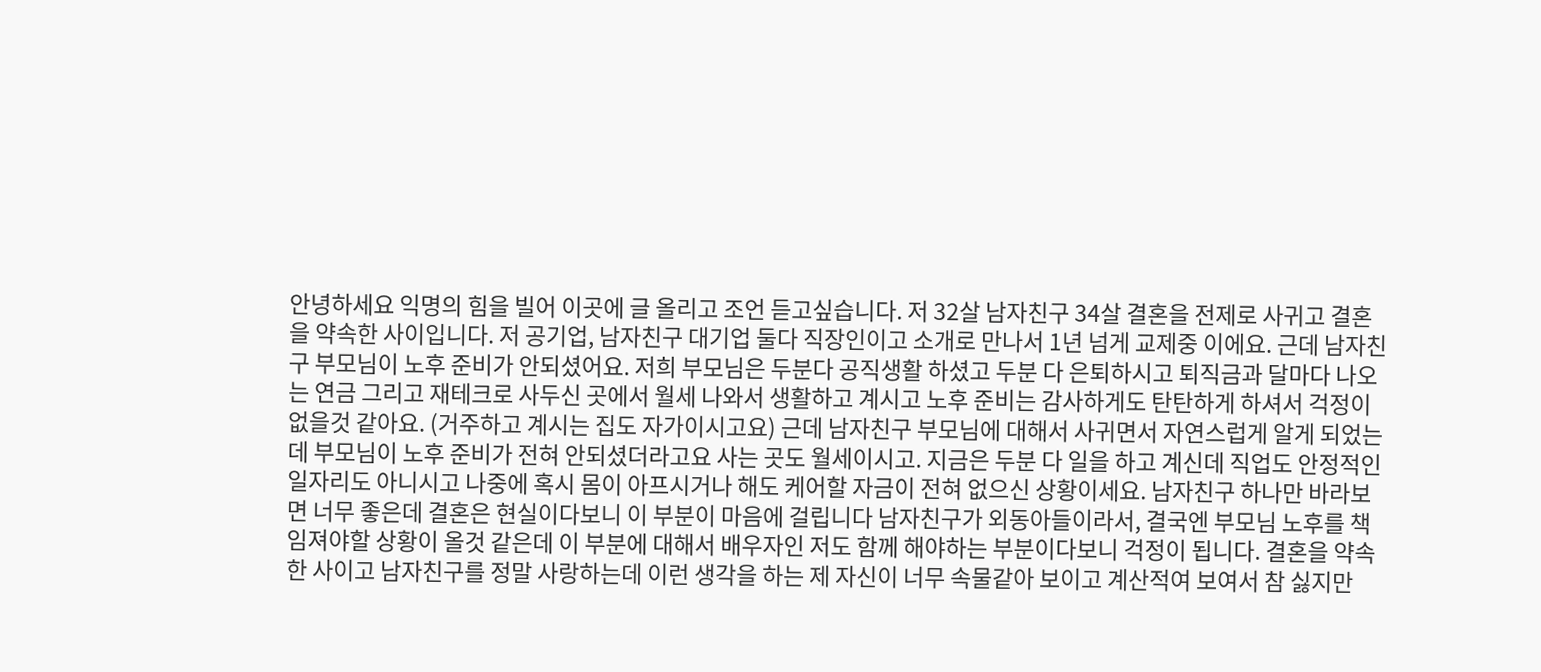안녕하세요 익명의 힘을 빌어 이곳에 글 올리고 조언 듣고싶습니다. 저 32살 남자친구 34살 결혼을 전제로 사귀고 결혼을 약속한 사이입니다. 저 공기업, 남자친구 대기업 둘다 직장인이고 소개로 만나서 1년 넘게 교제중 이에요. 근데 남자친구 부모님이 노후 준비가 안되셨어요. 저희 부모님은 두분다 공직생활 하셨고 두분 다 은퇴하시고 퇴직금과 달마다 나오는 연금 그리고 재테크로 사두신 곳에서 월세 나와서 생활하고 계시고 노후 준비는 감사하게도 탄탄하게 하셔서 걱정이 없을것 같아요. (거주하고 계시는 집도 자가이시고요) 근데 남자친구 부모님에 대해서 사귀면서 자연스럽게 알게 되었는데 부모님이 노후 준비가 전혀 안되셨더라고요 사는 곳도 월세이시고. 지금은 두분 다 일을 하고 계신데 직업도 안정적인 일자리도 아니시고 나중에 혹시 몸이 아프시거나 해도 케어할 자금이 전혀 없으신 상황이세요. 남자친구 하나만 바라보면 너무 좋은데 결혼은 현실이다보니 이 부분이 마음에 걸립니다 남자친구가 외동아들이라서, 결국엔 부모님 노후를 책임져야할 상황이 올것 같은데 이 부분에 대해서 배우자인 저도 함께 해야하는 부분이다보니 걱정이 됩니다. 결혼을 약속한 사이고 남자친구를 정말 사랑하는데 이런 생각을 하는 제 자신이 너무 속물같아 보이고 계산적여 보여서 참 싫지만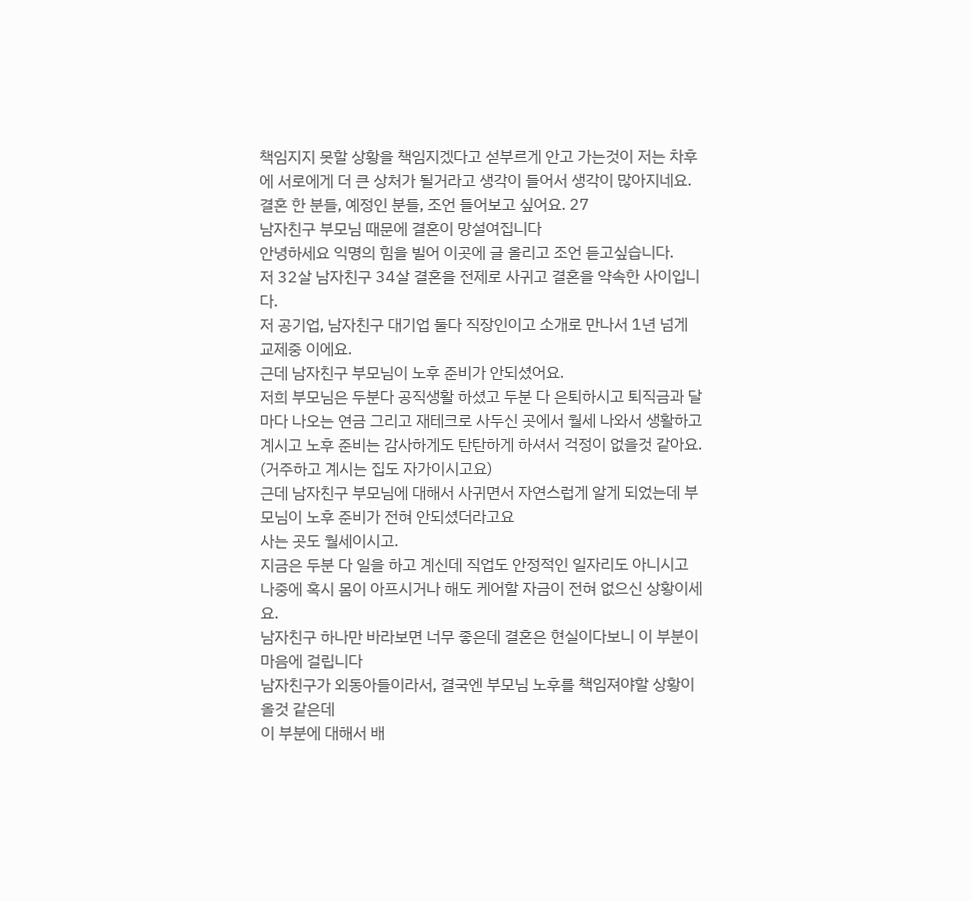책임지지 못할 상황을 책임지겠다고 섣부르게 안고 가는것이 저는 차후에 서로에게 더 큰 상처가 될거라고 생각이 들어서 생각이 많아지네요. 결혼 한 분들, 예정인 분들, 조언 들어보고 싶어요. 27
남자친구 부모님 때문에 결혼이 망설여집니다
안녕하세요 익명의 힘을 빌어 이곳에 글 올리고 조언 듣고싶습니다.
저 32살 남자친구 34살 결혼을 전제로 사귀고 결혼을 약속한 사이입니다.
저 공기업, 남자친구 대기업 둘다 직장인이고 소개로 만나서 1년 넘게 교제중 이에요.
근데 남자친구 부모님이 노후 준비가 안되셨어요.
저희 부모님은 두분다 공직생활 하셨고 두분 다 은퇴하시고 퇴직금과 달마다 나오는 연금 그리고 재테크로 사두신 곳에서 월세 나와서 생활하고 계시고 노후 준비는 감사하게도 탄탄하게 하셔서 걱정이 없을것 같아요.
(거주하고 계시는 집도 자가이시고요)
근데 남자친구 부모님에 대해서 사귀면서 자연스럽게 알게 되었는데 부모님이 노후 준비가 전혀 안되셨더라고요
사는 곳도 월세이시고.
지금은 두분 다 일을 하고 계신데 직업도 안정적인 일자리도 아니시고 나중에 혹시 몸이 아프시거나 해도 케어할 자금이 전혀 없으신 상황이세요.
남자친구 하나만 바라보면 너무 좋은데 결혼은 현실이다보니 이 부분이 마음에 걸립니다
남자친구가 외동아들이라서, 결국엔 부모님 노후를 책임져야할 상황이 올것 같은데
이 부분에 대해서 배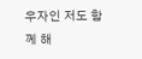우자인 저도 함께 해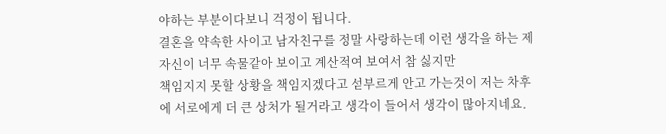야하는 부분이다보니 걱정이 됩니다.
결혼을 약속한 사이고 남자친구를 정말 사랑하는데 이런 생각을 하는 제 자신이 너무 속물같아 보이고 계산적여 보여서 참 싫지만
책임지지 못할 상황을 책임지겠다고 섣부르게 안고 가는것이 저는 차후에 서로에게 더 큰 상처가 될거라고 생각이 들어서 생각이 많아지네요.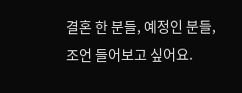결혼 한 분들, 예정인 분들, 조언 들어보고 싶어요.